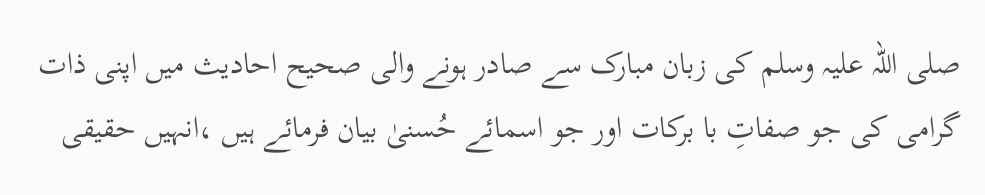صلی اللہ علیہ وسلم کی زبان مبارک سے صادر ہونے والی صحیح احادیث میں اپنی ذات گرامی کی جو صفاتِ با برکات اور جو اسمائے حُسنیٰ بیان فرمائے ہیں ،انہیں حقیقی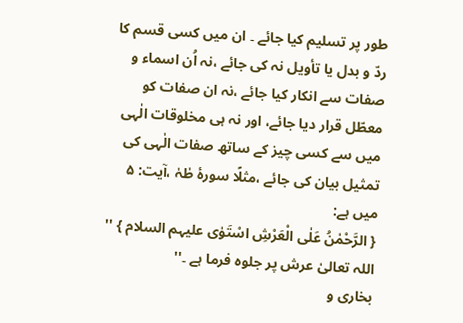طور پر تسلیم کیا جائے ۔ ان میں کسی قسم کا ردّ و بدل یا تأویل نہ کی جائے ،نہ اُن اسماء و صفات سے انکار کیا جائے ،نہ ان صفات کو معطّل قرار دیا جائے، اور نہ ہی مخلوقات الٰہی میں سے کسی چیز کے ساتھ صفات الٰہی کی تمثیل بیان کی جائے ،مثلًا سورۂ طٰہٰ ،آیت: ۵ میں ہے:
{ الرَّحْمٰنُ عَلٰی الْعَرْشِ اسْتَوٰی علیہم السلام } '' اللہ تعالیٰ عرش پر جلوہ فرما ہے ۔''
بخاری و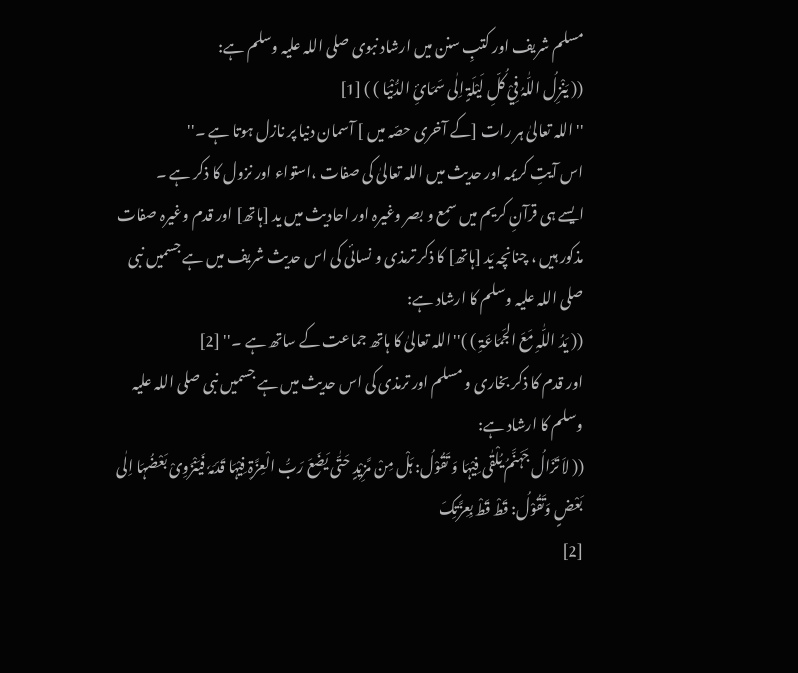مسلم شریف اور کتبِ سنن میں ارشاد نبوی صلی اللہ علیہ وسلم ہے:
(( یَنْزِلُ اللّٰہُ فِيْ کُلِّ لَیْلَۃٍ اِلٰی سَمَائِ الدُّنْیَا ) ) [1]
''اللہ تعالیٰ ہر رات [کے آخری حصّہ میں ] آسمان دنیا پر نازل ہوتا ہے ۔''
اس آیتِ کریمہ اور حدیث میں اللہ تعالیٰ کی صفات ،استواء اور نزول کا ذکر ہے ۔
ایسے ہی قرآنِ کریم میں سمع و بصر وغیرہ اور احادیث میں ید [ہاتھ] اور قدم وغیرہ صفات مذکور ہیں ، چنانچہ یَد [ہاتھ] کا ذکر ترمذی و نسائی کی اس حدیث شریف میں ہے جسمیں نبی صلی اللہ علیہ وسلم کا ارشاد ہے:
(( یَدُ اللّٰہِ مَعَ الجَمَاعَۃِ ) )''اللہ تعالیٰ کا ہاتھ جماعت کے ساتھ ہے ۔'' [2]
اور قدم کا ذکر بخاری و مسلم اور ترمذی کی اس حدیث میں ہے جسمیں نبی صلی اللہ علیہ وسلم کا ارشاد ہے:
(( لاَ تَزَالُ جَہَنَّمُ یُلْقٰی فِیْہَا وَ تَقُوْلُ: ہَلْ مِنْ مَّزِیْدٍ حَتّٰی یَضَعَ رَبُّ الْعِزَّۃِ فِیْہَا قَدَمَہٗ فَیَنْزَوِیْ بَعْضُہَا اِلٰی بَعْضٍ وَتَقُوْلُ: قَطْ قَطْ بِعِزَّتِکَ
[2]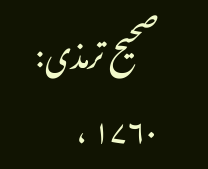صحیح ترمذی: ۱۷۶۰ ،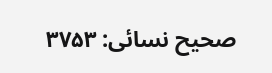صحیح نسائی: ۳۷۵۳